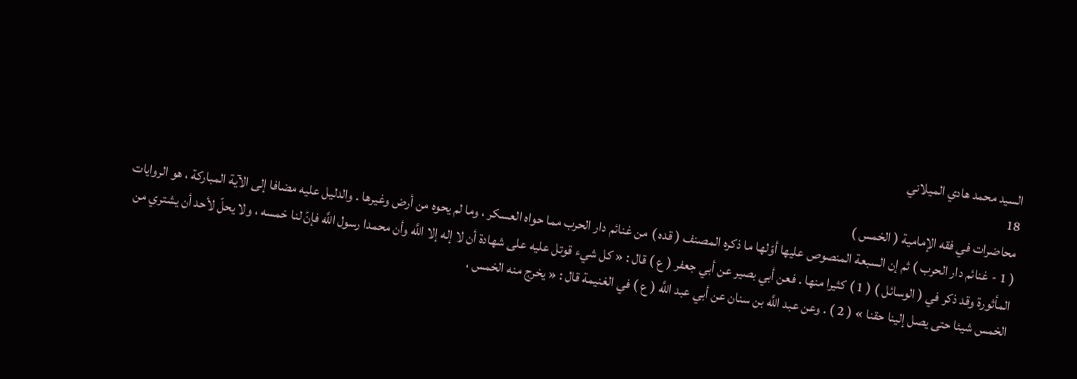السيد محمد هادي الميلاني
18
محاضرات في فقه الإمامية ( الخمس )
( 1 - غنائم دار الحرب ) ثم إن السبعة المنصوص عليها أوّلها ما ذكره المصنف ( قده ) من غنائم دار الحرب مما حواه العسكر ، وما لم يحوه من أرض وغيرها . والدليل عليه مضافا إلى الآية المباركة ، هو الروايات المأثورة وقد ذكر في ( الوسائل ) ( 1 ) كثيرا منها . فعن أبي بصير عن أبي جعفر ( ع ) قال : « كل شيء قوتل عليه على شهادة أن لا إله إلا اللَّه وأن محمدا رسول اللَّه فإنّ لنا خمسه ، ولا يحلّ لأحد أن يشتري من الخمس شيئا حتى يصل إلينا حقنا » ( 2 ) . وعن عبد اللَّه بن سنان عن أبي عبد اللَّه ( ع ) في الغنيمة قال : « يخرج منه الخمس ،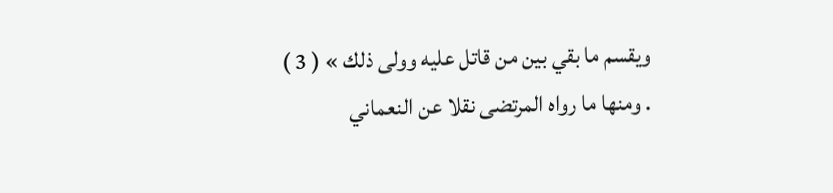ويقسم ما بقي بين من قاتل عليه وولى ذلك » ( 3 ) . ومنها ما رواه المرتضى نقلا عن النعماني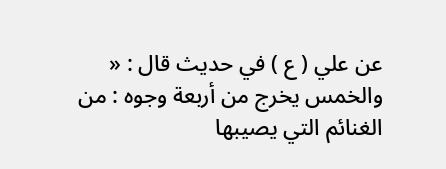عن علي ( ع ) في حديث قال : « والخمس يخرج من أربعة وجوه : من الغنائم التي يصيبها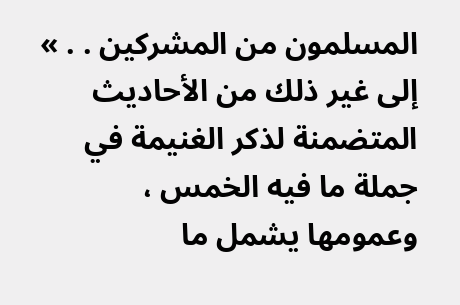المسلمون من المشركين . . » إلى غير ذلك من الأحاديث المتضمنة لذكر الغنيمة في جملة ما فيه الخمس ، وعمومها يشمل ما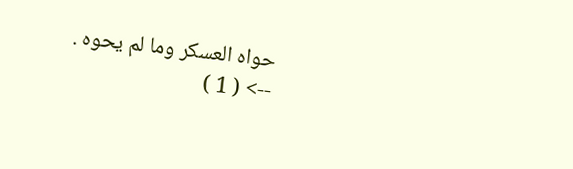حواه العسكر وما لم يحوه .
--> ( 1 )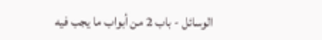الوسائل - باب 2 من أبواب ما يجب فيه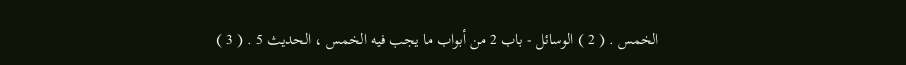الخمس . ( 2 ) الوسائل - باب 2 من أبواب ما يجب فيه الخمس ، الحديث 5 . ( 3 )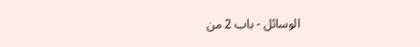الوسائل - باب 2 من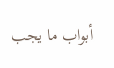أبواب ما يجب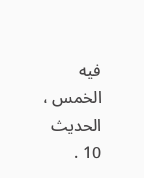فيه الخمس ، الحديث 10 .